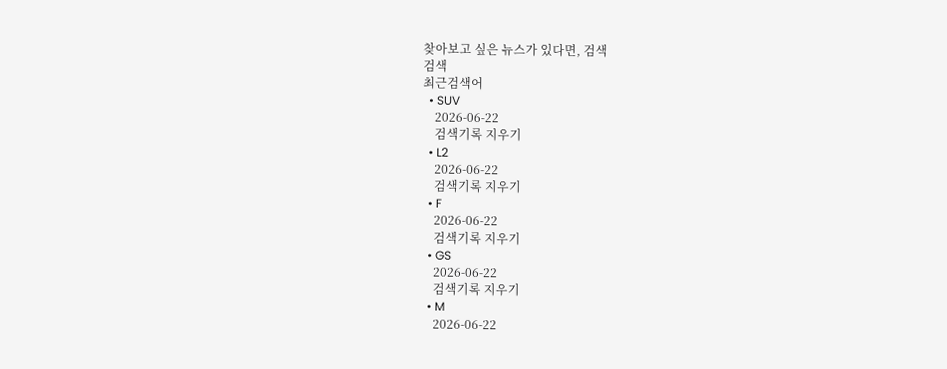찾아보고 싶은 뉴스가 있다면, 검색
검색
최근검색어
  • SUV
    2026-06-22
    검색기록 지우기
  • L2
    2026-06-22
    검색기록 지우기
  • F
    2026-06-22
    검색기록 지우기
  • GS
    2026-06-22
    검색기록 지우기
  • M
    2026-06-22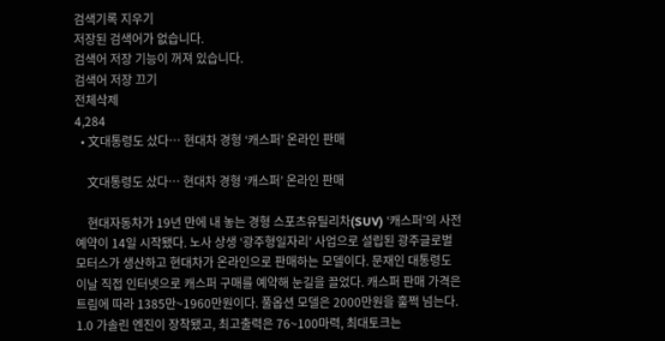검색기록 지우기
저장된 검색어가 없습니다.
검색어 저장 기능이 꺼져 있습니다.
검색어 저장 끄기
전체삭제
4,284
  • 文대통령도 샀다… 현대차 경형 ‘캐스퍼’ 온라인 판매

    文대통령도 샀다… 현대차 경형 ‘캐스퍼’ 온라인 판매

    현대자동차가 19년 만에 내 놓는 경형 스포츠유틸리차(SUV) ‘캐스퍼’의 사전예약이 14일 시작됐다. 노사 상생 ‘광주형일자리’ 사업으로 설립된 광주글로벌모터스가 생산하고 현대차가 온라인으로 판매하는 모델이다. 문재인 대통령도 이날 직접 인터넷으로 캐스퍼 구매를 예약해 눈길을 끌었다. 캐스퍼 판매 가격은 트림에 따라 1385만~1960만원이다. 풀옵션 모델은 2000만원을 훌쩍 넘는다. 1.0 가솔린 엔진이 장착됐고, 최고출력은 76~100마력, 최대토크는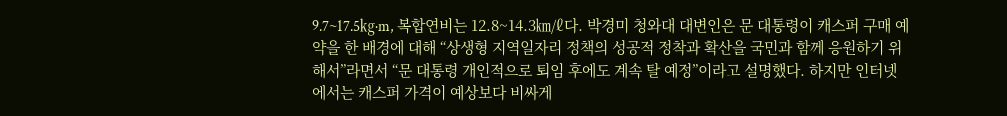9.7~17.5㎏·m, 복합연비는 12.8~14.3㎞/ℓ다. 박경미 청와대 대변인은 문 대통령이 캐스퍼 구매 예약을 한 배경에 대해 “상생형 지역일자리 정책의 성공적 정착과 확산을 국민과 함께 응원하기 위해서”라면서 “문 대통령 개인적으로 퇴임 후에도 계속 탈 예정”이라고 설명했다. 하지만 인터넷에서는 캐스퍼 가격이 예상보다 비싸게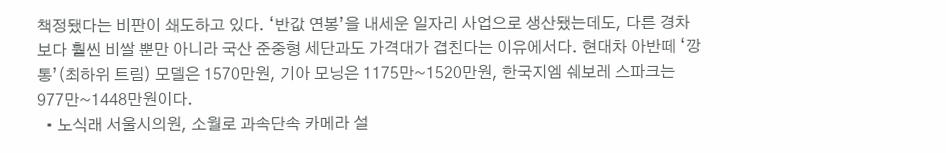책정됐다는 비판이 쇄도하고 있다. ‘반값 연봉’을 내세운 일자리 사업으로 생산됐는데도, 다른 경차보다 훨씬 비쌀 뿐만 아니라 국산 준중형 세단과도 가격대가 겹친다는 이유에서다. 현대차 아반떼 ‘깡통’(최하위 트림) 모델은 1570만원, 기아 모닝은 1175만~1520만원, 한국지엠 쉐보레 스파크는 977만~1448만원이다.
  • 노식래 서울시의원, 소월로 과속단속 카메라 설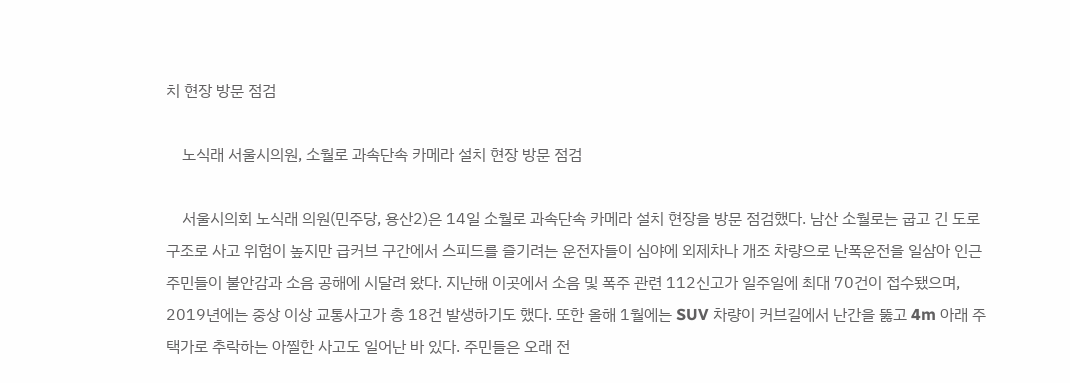치 현장 방문 점검

    노식래 서울시의원, 소월로 과속단속 카메라 설치 현장 방문 점검

    서울시의회 노식래 의원(민주당, 용산2)은 14일 소월로 과속단속 카메라 설치 현장을 방문 점검했다. 남산 소월로는 굽고 긴 도로 구조로 사고 위험이 높지만 급커브 구간에서 스피드를 즐기려는 운전자들이 심야에 외제차나 개조 차량으로 난폭운전을 일삼아 인근 주민들이 불안감과 소음 공해에 시달려 왔다. 지난해 이곳에서 소음 및 폭주 관련 112신고가 일주일에 최대 70건이 접수됐으며, 2019년에는 중상 이상 교통사고가 총 18건 발생하기도 했다. 또한 올해 1월에는 SUV 차량이 커브길에서 난간을 뚫고 4m 아래 주택가로 추락하는 아찔한 사고도 일어난 바 있다. 주민들은 오래 전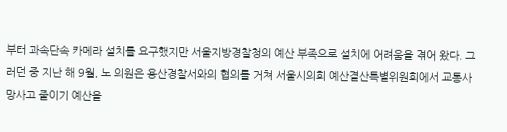부터 과속단속 카메라 설치를 요구했지만 서울지방경찰청의 예산 부족으로 설치에 어려움을 겪어 왔다. 그러던 중 지난 해 9월, 노 의원은 용산경찰서와의 협의를 거쳐 서울시의회 예산결산특별위원회에서 교통사망사고 줄이기 예산을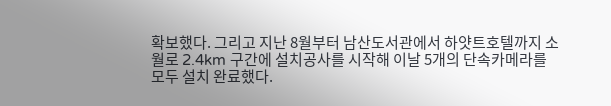확보했다. 그리고 지난 8월부터 남산도서관에서 하얏트호텔까지 소월로 2.4km 구간에 설치공사를 시작해 이날 5개의 단속카메라를 모두 설치 완료했다.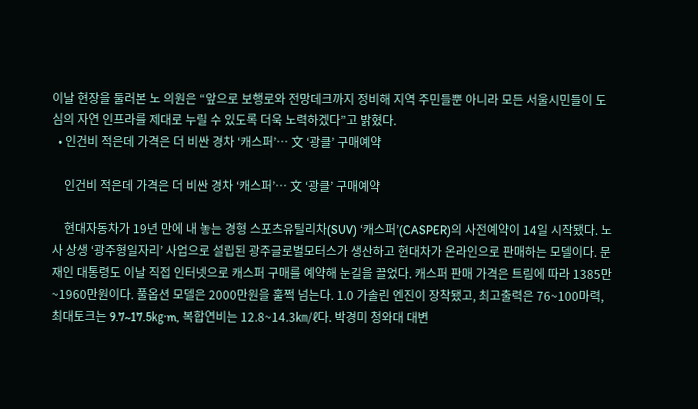이날 현장을 둘러본 노 의원은 “앞으로 보행로와 전망데크까지 정비해 지역 주민들뿐 아니라 모든 서울시민들이 도심의 자연 인프라를 제대로 누릴 수 있도록 더욱 노력하겠다”고 밝혔다.
  • 인건비 적은데 가격은 더 비싼 경차 ‘캐스퍼’… 文 ‘광클’ 구매예약

    인건비 적은데 가격은 더 비싼 경차 ‘캐스퍼’… 文 ‘광클’ 구매예약

    현대자동차가 19년 만에 내 놓는 경형 스포츠유틸리차(SUV) ‘캐스퍼’(CASPER)의 사전예약이 14일 시작됐다. 노사 상생 ‘광주형일자리’ 사업으로 설립된 광주글로벌모터스가 생산하고 현대차가 온라인으로 판매하는 모델이다. 문재인 대통령도 이날 직접 인터넷으로 캐스퍼 구매를 예약해 눈길을 끌었다. 캐스퍼 판매 가격은 트림에 따라 1385만~1960만원이다. 풀옵션 모델은 2000만원을 훌쩍 넘는다. 1.0 가솔린 엔진이 장착됐고, 최고출력은 76~100마력, 최대토크는 9.7~17.5㎏·m, 복합연비는 12.8~14.3㎞/ℓ다. 박경미 청와대 대변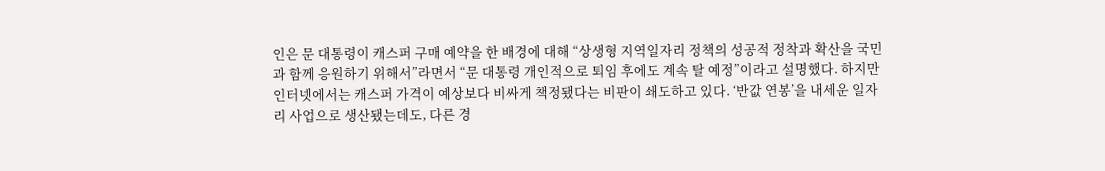인은 문 대통령이 캐스퍼 구매 예약을 한 배경에 대해 “상생형 지역일자리 정책의 성공적 정착과 확산을 국민과 함께 응원하기 위해서”라면서 “문 대통령 개인적으로 퇴임 후에도 계속 탈 예정”이라고 설명했다. 하지만 인터넷에서는 캐스퍼 가격이 예상보다 비싸게 책정됐다는 비판이 쇄도하고 있다. ‘반값 연봉’을 내세운 일자리 사업으로 생산됐는데도, 다른 경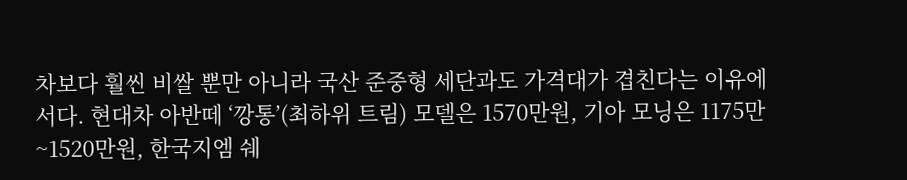차보다 훨씬 비쌀 뿐만 아니라 국산 준중형 세단과도 가격대가 겹친다는 이유에서다. 현대차 아반떼 ‘깡통’(최하위 트림) 모델은 1570만원, 기아 모닝은 1175만~1520만원, 한국지엠 쉐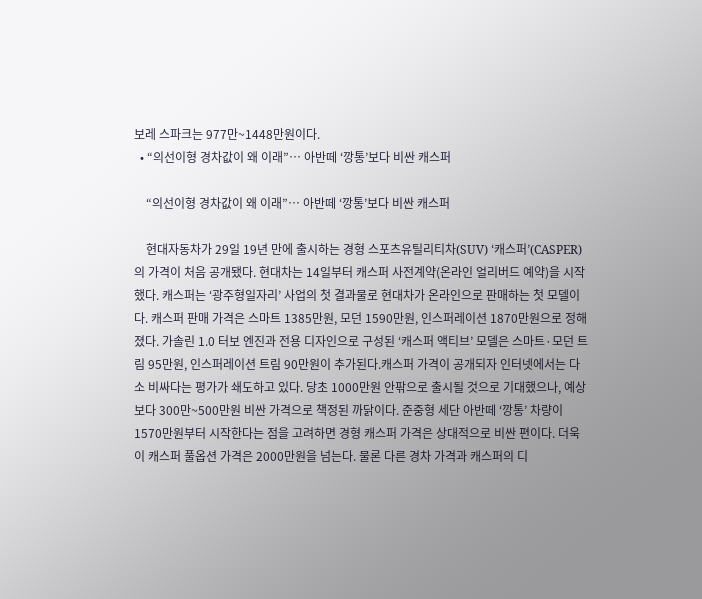보레 스파크는 977만~1448만원이다.
  • “의선이형 경차값이 왜 이래”… 아반떼 ‘깡통’보다 비싼 캐스퍼

    “의선이형 경차값이 왜 이래”… 아반떼 ‘깡통’보다 비싼 캐스퍼

    현대자동차가 29일 19년 만에 출시하는 경형 스포츠유틸리티차(SUV) ‘캐스퍼’(CASPER)의 가격이 처음 공개됐다. 현대차는 14일부터 캐스퍼 사전계약(온라인 얼리버드 예약)을 시작했다. 캐스퍼는 ‘광주형일자리’ 사업의 첫 결과물로 현대차가 온라인으로 판매하는 첫 모델이다. 캐스퍼 판매 가격은 스마트 1385만원, 모던 1590만원, 인스퍼레이션 1870만원으로 정해졌다. 가솔린 1.0 터보 엔진과 전용 디자인으로 구성된 ‘캐스퍼 액티브’ 모델은 스마트·모던 트림 95만원, 인스퍼레이션 트림 90만원이 추가된다.캐스퍼 가격이 공개되자 인터넷에서는 다소 비싸다는 평가가 쇄도하고 있다. 당초 1000만원 안팎으로 출시될 것으로 기대했으나, 예상보다 300만~500만원 비싼 가격으로 책정된 까닭이다. 준중형 세단 아반떼 ‘깡통’ 차량이 1570만원부터 시작한다는 점을 고려하면 경형 캐스퍼 가격은 상대적으로 비싼 편이다. 더욱이 캐스퍼 풀옵션 가격은 2000만원을 넘는다. 물론 다른 경차 가격과 캐스퍼의 디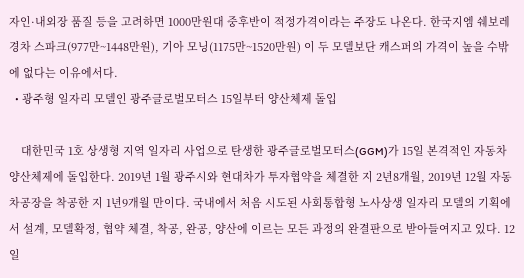자인·내외장 품질 등을 고려하면 1000만원대 중후반이 적정가격이라는 주장도 나온다. 한국지엠 쉐보레 경차 스파크(977만~1448만원), 기아 모닝(1175만~1520만원) 이 두 모델보단 캐스퍼의 가격이 높을 수밖에 없다는 이유에서다.
  • 광주형 일자리 모델인 광주글로벌모터스 15일부터 양산체제 돌입

    대한민국 1호 상생형 지역 일자리 사업으로 탄생한 광주글로벌모터스(GGM)가 15일 본격적인 자동차 양산체제에 돌입한다. 2019년 1월 광주시와 현대차가 투자협약을 체결한 지 2년8개월, 2019년 12월 자동차공장을 착공한 지 1년9개월 만이다. 국내에서 처음 시도된 사회통합형 노사상생 일자리 모델의 기획에서 설계, 모델확정, 협약 체결, 착공, 완공, 양산에 이르는 모든 과정의 완결판으로 받아들여지고 있다. 12일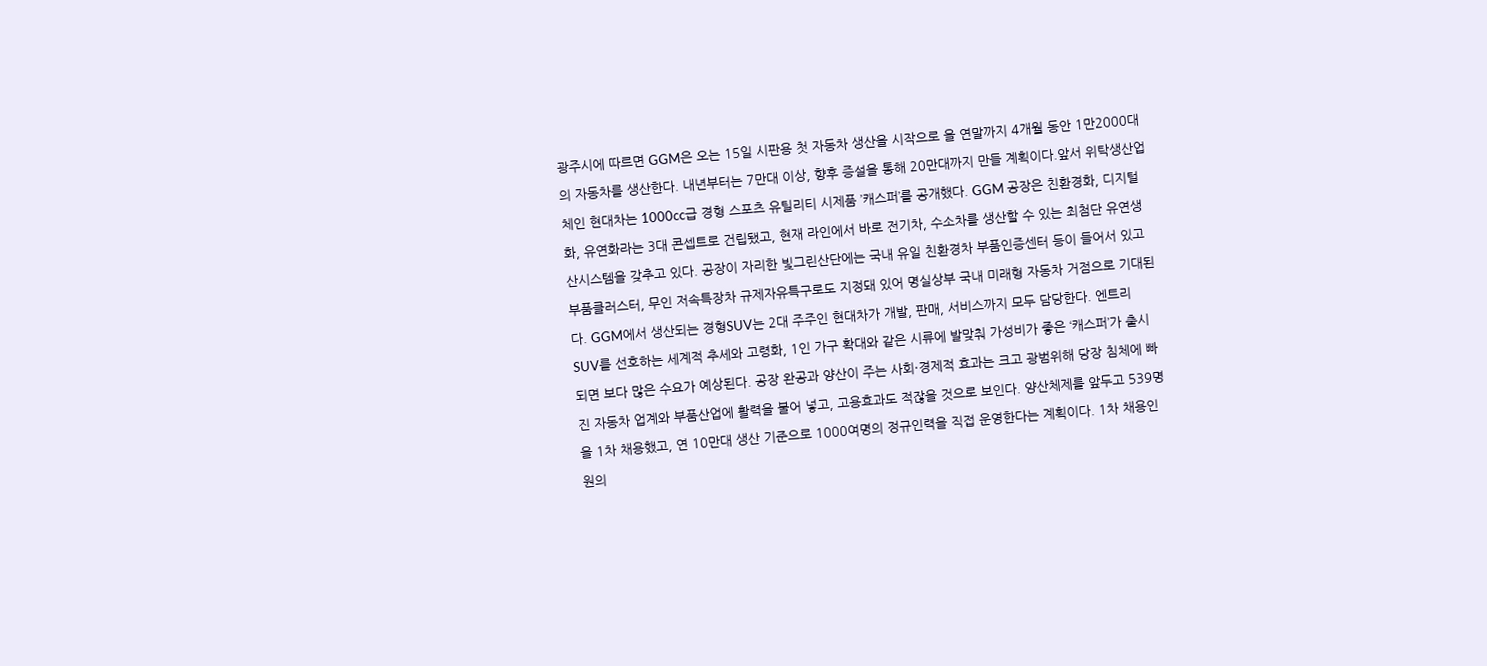광주시에 따르면 GGM은 오는 15일 시판용 첫 자동차 생산을 시작으로 올 연말까지 4개월 동안 1만2000대의 자동차를 생산한다. 내년부터는 7만대 이상, 향후 증설을 통해 20만대까지 만들 계획이다.앞서 위탁생산업체인 현대차는 1000cc급 경형 스포츠 유틸리티 시제품 ’캐스퍼’를 공개했다. GGM 공장은 친환경화, 디지털화, 유연화라는 3대 콘셉트로 건립됐고, 현재 라인에서 바로 전기차, 수소차를 생산할 수 있는 최첨단 유연생산시스템을 갖추고 있다. 공장이 자리한 빛그린산단에는 국내 유일 친환경차 부품인증센터 등이 들어서 있고 부품클러스터, 무인 저속특장차 규제자유특구로도 지정돼 있어 명실상부 국내 미래형 자동차 거점으로 기대된다. GGM에서 생산되는 경형SUV는 2대 주주인 현대차가 개발, 판매, 서비스까지 모두 담당한다. 엔트리 SUV를 선호하는 세계적 추세와 고령화, 1인 가구 확대와 같은 시류에 발맞춰 가성비가 좋은 ‘캐스퍼’가 출시되면 보다 많은 수요가 예상된다. 공장 완공과 양산이 주는 사회·경제적 효과는 크고 광범위해 당장 침체에 빠진 자동차 업계와 부품산업에 활력을 불어 넣고, 고용효과도 적잖을 것으로 보인다. 양산체제를 앞두고 539명을 1차 채용했고, 연 10만대 생산 기준으로 1000여명의 정규인력을 직접 운영한다는 계획이다. 1차 채용인원의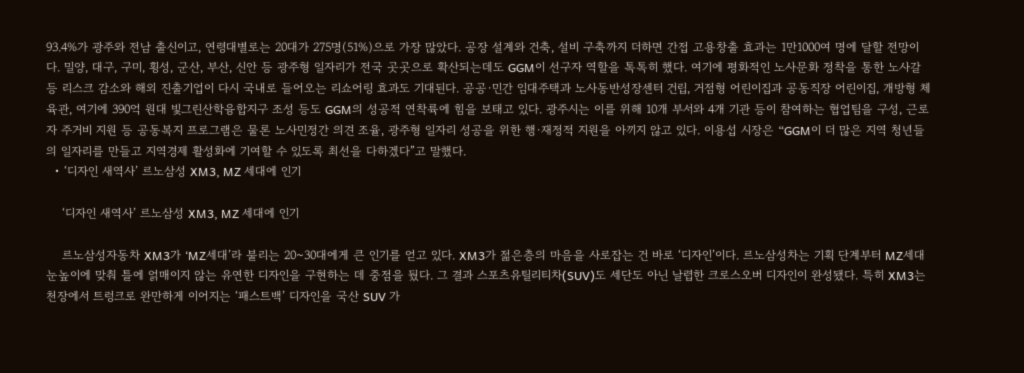93.4%가 광주와 전남 출신이고, 연령대별로는 20대가 275명(51%)으로 가장 많았다. 공장 설계와 건축, 설비 구축까지 더하면 간접 고용창출 효과는 1만1000여 명에 달할 전망이다. 밀양, 대구, 구미, 횡성, 군산, 부산, 신안 등 광주형 일자리가 전국 곳곳으로 확산되는데도 GGM이 선구자 역할을 톡톡히 했다. 여기에 평화적인 노사문화 정착을 통한 노사갈등 리스크 감소와 해외 진출기업이 다시 국내로 들어오는 리쇼어링 효과도 기대된다. 공공·민간 임대주택과 노사동반성장센터 건립, 거점형 어린이집과 공동직장 어린이집, 개방형 체육관, 여기에 390억 원대 빛그린산학융합지구 조성 등도 GGM의 성공적 연착륙에 힘을 보태고 있다. 광주시는 이를 위해 10개 부서와 4개 기관 등이 참여하는 협업팀을 구성, 근로자 주거비 지원 등 공동복지 프로그램은 물론 노사민정간 의견 조율, 광주형 일자리 성공을 위한 행·재정적 지원을 아끼지 않고 있다. 이용섭 시장은 “GGM이 더 많은 지역 청년들의 일자리를 만들고 지역경제 활성화에 기여할 수 있도록 최선을 다하겠다”고 말했다.
  • ‘디자인 새역사’ 르노삼성 XM3, MZ 세대에 인기

    ‘디자인 새역사’ 르노삼성 XM3, MZ 세대에 인기

    르노삼성자동차 XM3가 ‘MZ세대’라 불리는 20~30대에게 큰 인기를 얻고 있다. XM3가 젊은층의 마음을 사로잡는 건 바로 ‘디자인’이다. 르노삼성차는 기획 단계부터 MZ세대 눈높이에 맞춰 틀에 얽매이지 않는 유연한 디자인을 구현하는 데 중점을 뒀다. 그 결과 스포츠유틸리티차(SUV)도 세단도 아닌 날렵한 크로스오버 디자인이 완성됐다. 특히 XM3는 천장에서 트렁크로 완만하게 이어지는 ‘패스트백’ 디자인을 국산 SUV 가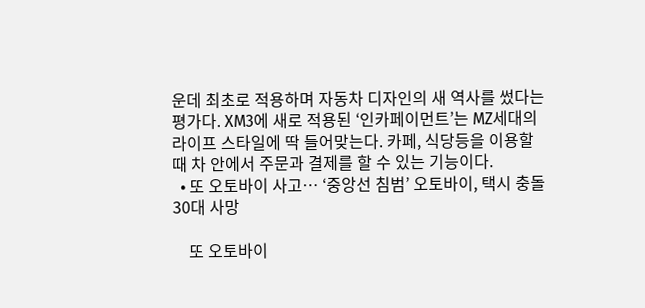운데 최초로 적용하며 자동차 디자인의 새 역사를 썼다는 평가다. XM3에 새로 적용된 ‘인카페이먼트’는 MZ세대의 라이프 스타일에 딱 들어맞는다. 카페, 식당등을 이용할 때 차 안에서 주문과 결제를 할 수 있는 기능이다.
  • 또 오토바이 사고… ‘중앙선 침범’ 오토바이, 택시 충돌 30대 사망

    또 오토바이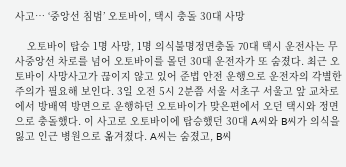사고… ‘중앙선 침범’ 오토바이, 택시 충돌 30대 사망

    오토바이 탑승 1명 사망, 1명 의식불명정면충돌 70대 택시 운전사는 무사중앙선 차로를 넘어 오토바이를 몰던 30대 운전자가 또 숨졌다. 최근 오토바이 사망사고가 끊이지 않고 있어 준법 안전 운행으로 운전자의 각별한 주의가 필요해 보인다. 3일 오전 5시 2분쯤 서울 서초구 서울고 앞 교차로에서 방배역 방면으로 운행하던 오토바이가 맞은편에서 오던 택시와 정면으로 충돌했다. 이 사고로 오토바이에 탑승했던 30대 A씨와 B씨가 의식을 잃고 인근 병원으로 옮겨졌다. A씨는 숨졌고, B씨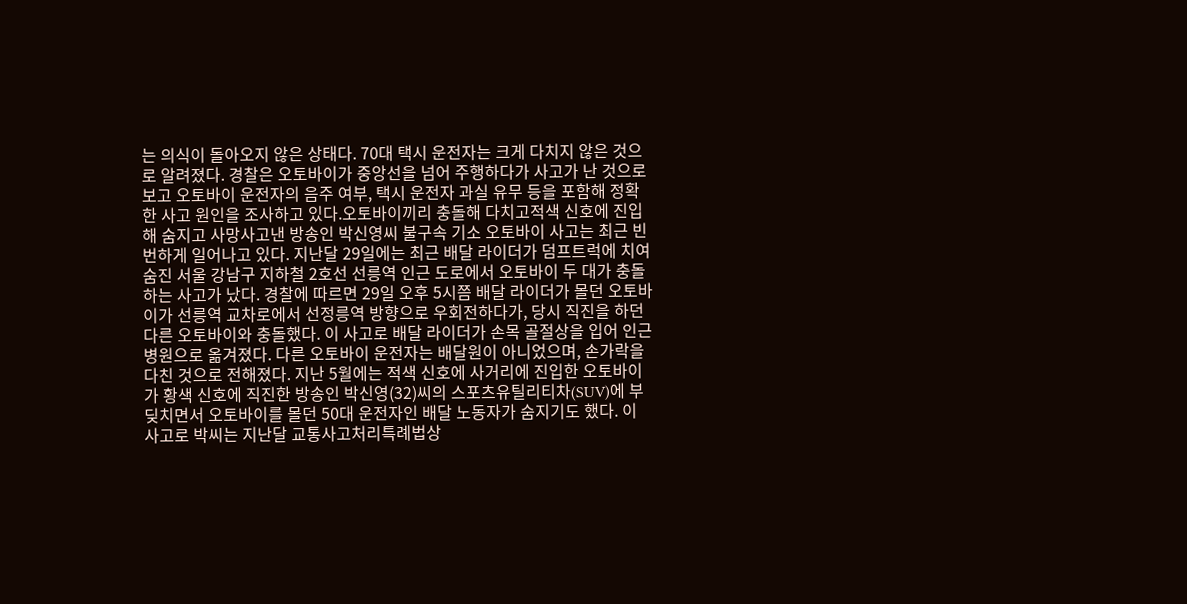는 의식이 돌아오지 않은 상태다. 70대 택시 운전자는 크게 다치지 않은 것으로 알려졌다. 경찰은 오토바이가 중앙선을 넘어 주행하다가 사고가 난 것으로 보고 오토바이 운전자의 음주 여부, 택시 운전자 과실 유무 등을 포함해 정확한 사고 원인을 조사하고 있다.오토바이끼리 충돌해 다치고적색 신호에 진입해 숨지고 사망사고낸 방송인 박신영씨 불구속 기소 오토바이 사고는 최근 빈번하게 일어나고 있다. 지난달 29일에는 최근 배달 라이더가 덤프트럭에 치여 숨진 서울 강남구 지하철 2호선 선릉역 인근 도로에서 오토바이 두 대가 충돌하는 사고가 났다. 경찰에 따르면 29일 오후 5시쯤 배달 라이더가 몰던 오토바이가 선릉역 교차로에서 선정릉역 방향으로 우회전하다가, 당시 직진을 하던 다른 오토바이와 충돌했다. 이 사고로 배달 라이더가 손목 골절상을 입어 인근 병원으로 옮겨졌다. 다른 오토바이 운전자는 배달원이 아니었으며, 손가락을 다친 것으로 전해졌다. 지난 5월에는 적색 신호에 사거리에 진입한 오토바이가 황색 신호에 직진한 방송인 박신영(32)씨의 스포츠유틸리티차(SUV)에 부딪치면서 오토바이를 몰던 50대 운전자인 배달 노동자가 숨지기도 했다. 이 사고로 박씨는 지난달 교통사고처리특례법상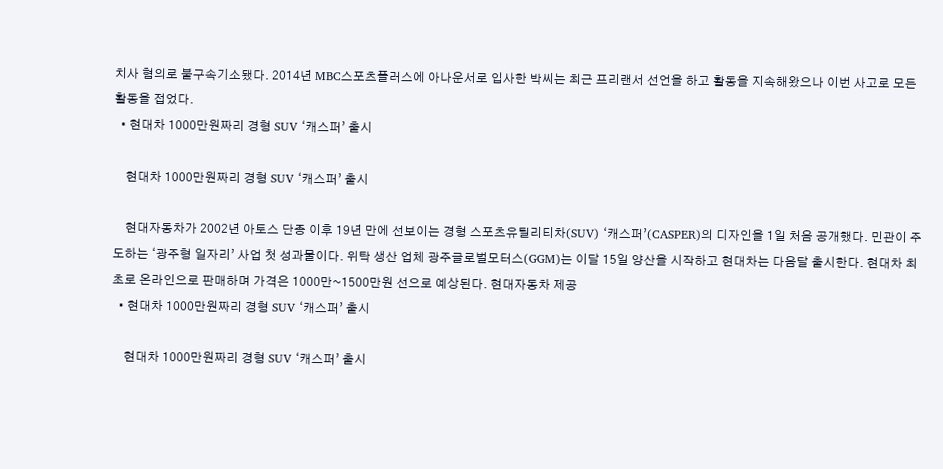치사 혐의로 불구속기소됐다. 2014년 MBC스포츠플러스에 아나운서로 입사한 박씨는 최근 프리랜서 선언을 하고 활동을 지속해왔으나 이번 사고로 모든 활동을 접었다.
  • 현대차 1000만원짜리 경형 SUV ‘캐스퍼’ 출시

    현대차 1000만원짜리 경형 SUV ‘캐스퍼’ 출시

    현대자동차가 2002년 아토스 단종 이후 19년 만에 선보이는 경형 스포츠유틸리티차(SUV) ‘캐스퍼’(CASPER)의 디자인을 1일 처음 공개했다. 민관이 주도하는 ‘광주형 일자리’ 사업 첫 성과물이다. 위탁 생산 업체 광주글로벌모터스(GGM)는 이달 15일 양산을 시작하고 현대차는 다음달 출시한다. 현대차 최초로 온라인으로 판매하며 가격은 1000만~1500만원 선으로 예상된다. 현대자동차 제공
  • 현대차 1000만원짜리 경형 SUV ‘캐스퍼’ 출시

    현대차 1000만원짜리 경형 SUV ‘캐스퍼’ 출시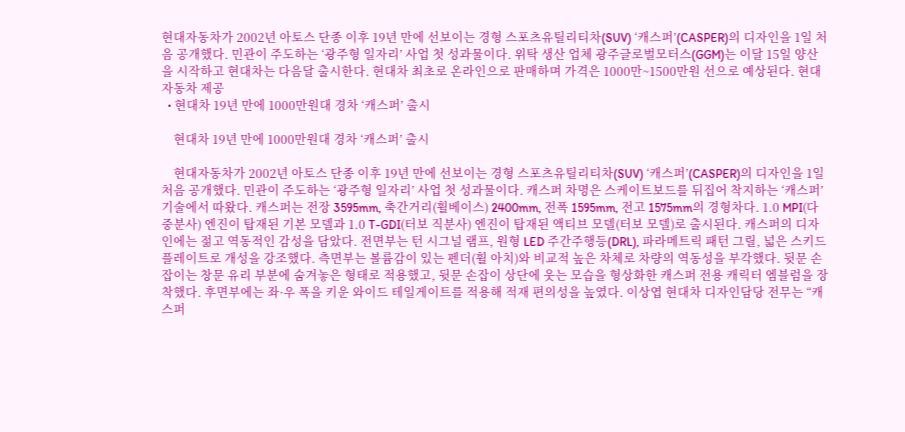현대자동차가 2002년 아토스 단종 이후 19년 만에 선보이는 경형 스포츠유틸리티차(SUV) ‘캐스퍼’(CASPER)의 디자인을 1일 처음 공개했다. 민관이 주도하는 ‘광주형 일자리’ 사업 첫 성과물이다. 위탁 생산 업체 광주글로벌모터스(GGM)는 이달 15일 양산을 시작하고 현대차는 다음달 출시한다. 현대차 최초로 온라인으로 판매하며 가격은 1000만~1500만원 선으로 예상된다. 현대자동차 제공
  • 현대차 19년 만에 1000만원대 경차 ‘캐스퍼’ 출시

    현대차 19년 만에 1000만원대 경차 ‘캐스퍼’ 출시

    현대자동차가 2002년 아토스 단종 이후 19년 만에 선보이는 경형 스포츠유틸리티차(SUV) ‘캐스퍼’(CASPER)의 디자인을 1일 처음 공개했다. 민관이 주도하는 ‘광주형 일자리’ 사업 첫 성과물이다. 캐스퍼 차명은 스케이트보드를 뒤집어 착지하는 ‘캐스퍼’ 기술에서 따왔다. 캐스퍼는 전장 3595mm, 축간거리(휠베이스) 2400mm, 전폭 1595mm, 전고 1575mm의 경형차다. 1.0 MPI(다중분사) 엔진이 탑재된 기본 모델과 1.0 T-GDI(터보 직분사) 엔진이 탑재된 액티브 모델(터보 모델)로 출시된다. 캐스퍼의 디자인에는 젊고 역동적인 감성을 담았다. 전면부는 턴 시그널 램프, 원형 LED 주간주행등(DRL), 파라메트릭 패턴 그릴, 넓은 스키드 플레이트로 개성을 강조했다. 측면부는 볼륨감이 있는 펜더(휠 아치)와 비교적 높은 차체로 차량의 역동성을 부각했다. 뒷문 손잡이는 창문 유리 부분에 숨겨놓은 형태로 적용했고, 뒷문 손잡이 상단에 웃는 모습을 형상화한 캐스퍼 전용 캐릭터 엠블럼을 장착했다. 후면부에는 좌·우 폭을 키운 와이드 테일게이트를 적용해 적재 편의성을 높였다. 이상엽 현대차 디자인담당 전무는 “캐스퍼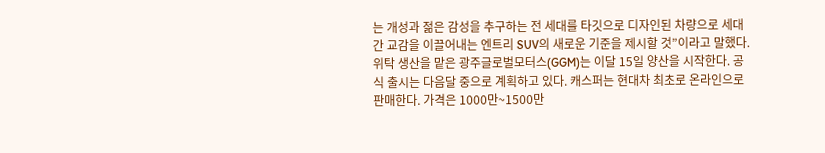는 개성과 젊은 감성을 추구하는 전 세대를 타깃으로 디자인된 차량으로 세대 간 교감을 이끌어내는 엔트리 SUV의 새로운 기준을 제시할 것”이라고 말했다. 위탁 생산을 맡은 광주글로벌모터스(GGM)는 이달 15일 양산을 시작한다. 공식 출시는 다음달 중으로 계획하고 있다. 캐스퍼는 현대차 최초로 온라인으로 판매한다. 가격은 1000만~1500만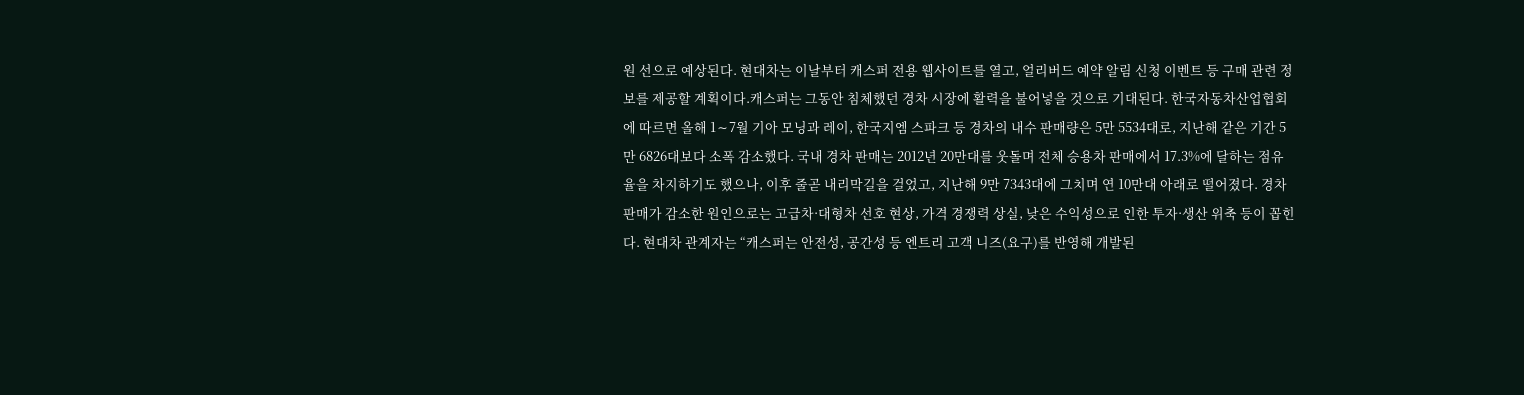원 선으로 예상된다. 현대차는 이날부터 캐스퍼 전용 웹사이트를 열고, 얼리버드 예약 알림 신청 이벤트 등 구매 관련 정보를 제공할 계획이다.캐스퍼는 그동안 침체했던 경차 시장에 활력을 불어넣을 것으로 기대된다. 한국자동차산업협회에 따르면 올해 1∼7월 기아 모닝과 레이, 한국지엠 스파크 등 경차의 내수 판매량은 5만 5534대로, 지난해 같은 기간 5만 6826대보다 소폭 감소했다. 국내 경차 판매는 2012년 20만대를 웃돌며 전체 승용차 판매에서 17.3%에 달하는 점유율을 차지하기도 했으나, 이후 줄곧 내리막길을 걸었고, 지난해 9만 7343대에 그치며 연 10만대 아래로 떨어졌다. 경차 판매가 감소한 원인으로는 고급차·대형차 선호 현상, 가격 경쟁력 상실, 낮은 수익성으로 인한 투자·생산 위축 등이 꼽힌다. 현대차 관계자는 “캐스퍼는 안전성, 공간성 등 엔트리 고객 니즈(요구)를 반영해 개발된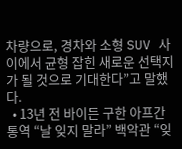차량으로, 경차와 소형 SUV 사이에서 균형 잡힌 새로운 선택지가 될 것으로 기대한다”고 말했다.
  • 13년 전 바이든 구한 아프간 통역 “날 잊지 말라” 백악관 “잊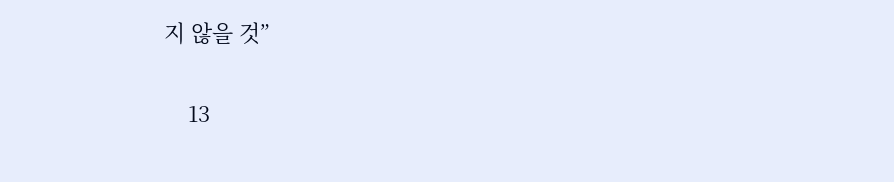지 않을 것”

    13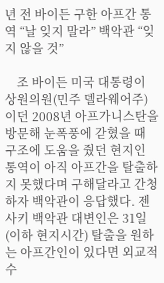년 전 바이든 구한 아프간 통역 “날 잊지 말라” 백악관 “잊지 않을 것”

    조 바이든 미국 대통령이 상원의원(민주 델라웨어주)이던 2008년 아프가니스탄을 방문해 눈폭풍에 갇혔을 때 구조에 도움을 줬던 현지인 통역이 아직 아프간을 탈출하지 못했다며 구해달라고 간청하자 백악관이 응답했다. 젠 사키 백악관 대변인은 31일(이하 현지시간) 탈출을 원하는 아프간인이 있다면 외교적 수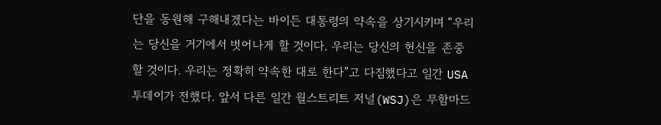단을 동원해 구해내겠다는 바이든 대통령의 약속을 상기시키며 “우리는 당신을 거기에서 벗어나게 할 것이다. 우리는 당신의 헌신을 존중할 것이다. 우리는 정확히 약속한 대로 한다”고 다짐했다고 일간 USA 투데이가 전했다. 앞서 다른 일간 월스트리트 저널(WSJ)은 무함마드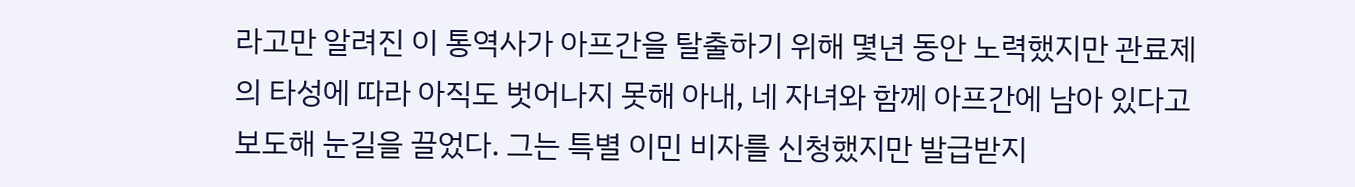라고만 알려진 이 통역사가 아프간을 탈출하기 위해 몇년 동안 노력했지만 관료제의 타성에 따라 아직도 벗어나지 못해 아내, 네 자녀와 함께 아프간에 남아 있다고 보도해 눈길을 끌었다. 그는 특별 이민 비자를 신청했지만 발급받지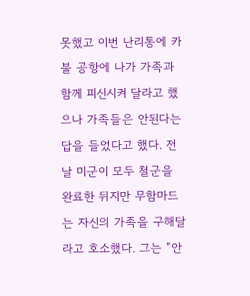못했고 이번 난리통에 카불 공항에 나가 가족과 함께 피신시켜 달라고 했으나 가족들은 안된다는 답을 들었다고 했다. 전날 미군이 모두 철군을 완료한 뒤지만 무함마드는 자신의 가족을 구해달라고 호소했다. 그는 “안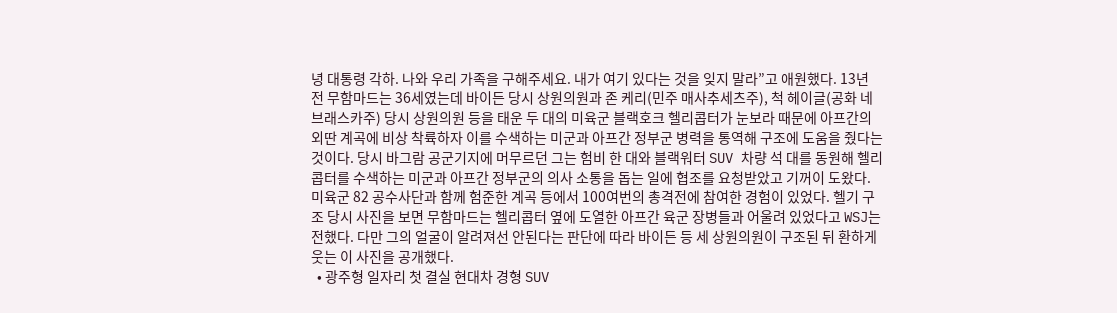녕 대통령 각하. 나와 우리 가족을 구해주세요. 내가 여기 있다는 것을 잊지 말라”고 애원했다. 13년 전 무함마드는 36세였는데 바이든 당시 상원의원과 존 케리(민주 매사추세츠주), 척 헤이글(공화 네브래스카주) 당시 상원의원 등을 태운 두 대의 미육군 블랙호크 헬리콥터가 눈보라 때문에 아프간의 외딴 계곡에 비상 착륙하자 이를 수색하는 미군과 아프간 정부군 병력을 통역해 구조에 도움을 줬다는 것이다. 당시 바그람 공군기지에 머무르던 그는 험비 한 대와 블랙워터 SUV 차량 석 대를 동원해 헬리콥터를 수색하는 미군과 아프간 정부군의 의사 소통을 돕는 일에 협조를 요청받았고 기꺼이 도왔다. 미육군 82 공수사단과 함께 험준한 계곡 등에서 100여번의 총격전에 참여한 경험이 있었다. 헬기 구조 당시 사진을 보면 무함마드는 헬리콥터 옆에 도열한 아프간 육군 장병들과 어울려 있었다고 WSJ는 전했다. 다만 그의 얼굴이 알려져선 안된다는 판단에 따라 바이든 등 세 상원의원이 구조된 뒤 환하게 웃는 이 사진을 공개했다.
  • 광주형 일자리 첫 결실 현대차 경형 SUV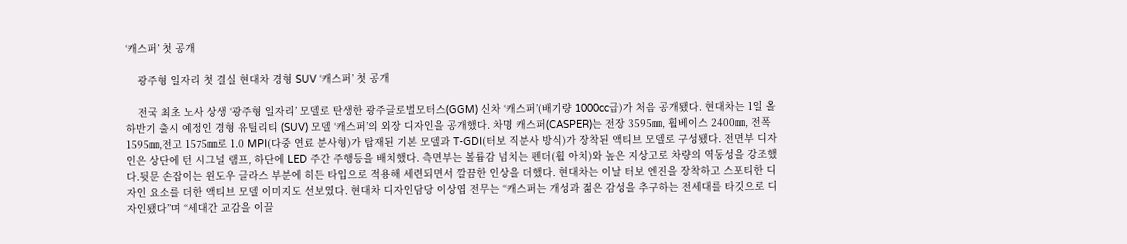‘캐스퍼’ 첫 공개

    광주형 일자리 첫 결실 현대차 경형 SUV ‘캐스퍼’ 첫 공개

    전국 최초 노사 상생 ‘광주형 일자리’ 모델로 탄생한 광주글로벌모터스(GGM) 신차 ‘캐스퍼’(배기량 1000cc급)가 처음 공개됐다. 현대차는 1일 올 하반기 출시 예정인 경형 유틸리티 (SUV) 모델 ‘캐스퍼’의 외장 디자인을 공개했다. 차명 캐스퍼(CASPER)는 전장 3595㎜, 휠베이스 2400㎜, 전폭1595㎜,전고 1575㎜로 1.0 MPI(다중 연료 분사형)가 탑재된 기본 모델과 T-GDI(터보 직분사 방식)가 장착된 액티브 모델로 구성됐다. 전면부 디자인은 상단에 턴 시그널 램프, 하단에 LED 주간 주행등을 배치했다. 측면부는 볼륨감 넘치는 펜더(휠 아치)와 높은 지상고로 차량의 역동성을 강조했다.뒷문 손잡이는 윈도우 글라스 부분에 히든 타입으로 적용해 세련되면서 깔끔한 인상을 더했다. 현대차는 이날 터보 엔진을 장착하고 스포티한 디자인 요소를 더한 액티브 모델 이미지도 선보였다. 현대차 디자인담당 이상엽 전무는 “캐스퍼는 개성과 젊은 감성을 추구하는 전세대를 타깃으로 디자인됐다”며 “세대간 교감을 이끌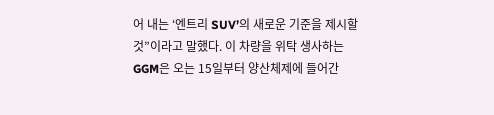어 내는 ‘엔트리 SUV’의 새로운 기준을 제시할 것”이라고 말했다. 이 차량을 위탁 생사하는 GGM은 오는 15일부터 양산체제에 들어간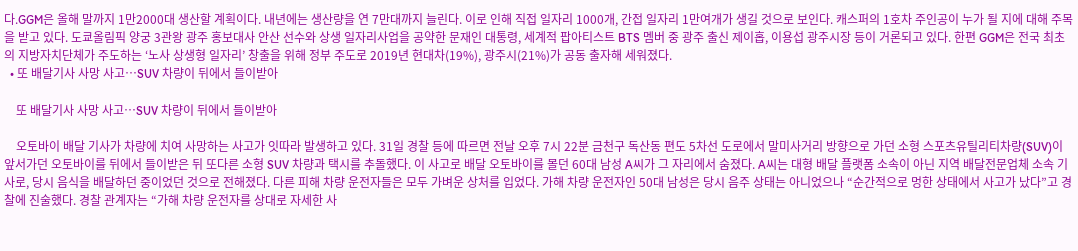다.GGM은 올해 말까지 1만2000대 생산할 계획이다. 내년에는 생산량을 연 7만대까지 늘린다. 이로 인해 직접 일자리 1000개, 간접 일자리 1만여개가 생길 것으로 보인다. 캐스퍼의 1호차 주인공이 누가 될 지에 대해 주목을 받고 있다. 도쿄올림픽 양궁 3관왕 광주 홍보대사 안산 선수와 상생 일자리사업을 공약한 문재인 대통령, 세계적 팝아티스트 BTS 멤버 중 광주 출신 제이홉, 이용섭 광주시장 등이 거론되고 있다. 한편 GGM은 전국 최초의 지방자치단체가 주도하는 ‘노사 상생형 일자리’ 창출을 위해 정부 주도로 2019년 현대차(19%), 광주시(21%)가 공동 출자해 세워졌다.
  • 또 배달기사 사망 사고…SUV 차량이 뒤에서 들이받아

    또 배달기사 사망 사고…SUV 차량이 뒤에서 들이받아

    오토바이 배달 기사가 차량에 치여 사망하는 사고가 잇따라 발생하고 있다. 31일 경찰 등에 따르면 전날 오후 7시 22분 금천구 독산동 편도 5차선 도로에서 말미사거리 방향으로 가던 소형 스포츠유틸리티차량(SUV)이 앞서가던 오토바이를 뒤에서 들이받은 뒤 또다른 소형 SUV 차량과 택시를 추돌했다. 이 사고로 배달 오토바이를 몰던 60대 남성 A씨가 그 자리에서 숨졌다. A씨는 대형 배달 플랫폼 소속이 아닌 지역 배달전문업체 소속 기사로, 당시 음식을 배달하던 중이었던 것으로 전해졌다. 다른 피해 차량 운전자들은 모두 가벼운 상처를 입었다. 가해 차량 운전자인 50대 남성은 당시 음주 상태는 아니었으나 “순간적으로 멍한 상태에서 사고가 났다”고 경찰에 진술했다. 경찰 관계자는 “가해 차량 운전자를 상대로 자세한 사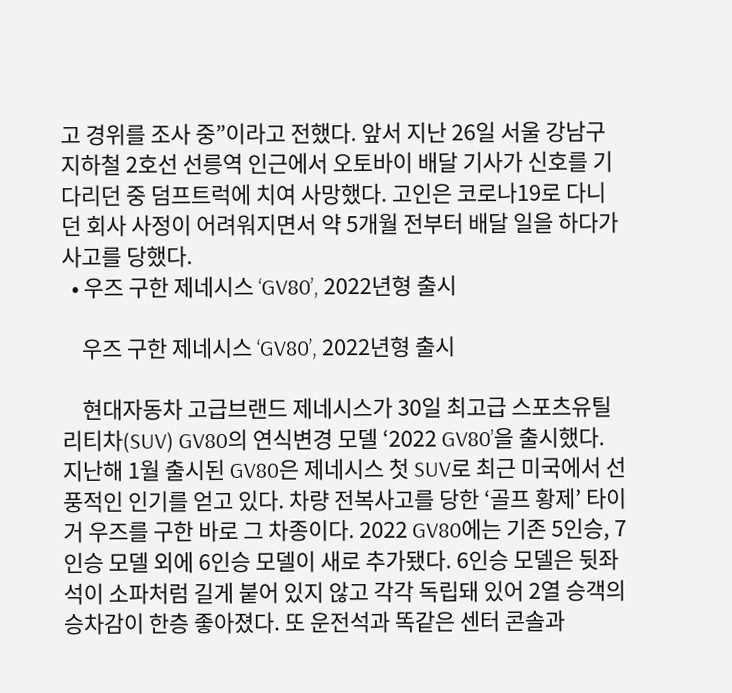고 경위를 조사 중”이라고 전했다. 앞서 지난 26일 서울 강남구 지하철 2호선 선릉역 인근에서 오토바이 배달 기사가 신호를 기다리던 중 덤프트럭에 치여 사망했다. 고인은 코로나19로 다니던 회사 사정이 어려워지면서 약 5개월 전부터 배달 일을 하다가 사고를 당했다.
  • 우즈 구한 제네시스 ‘GV80’, 2022년형 출시

    우즈 구한 제네시스 ‘GV80’, 2022년형 출시

    현대자동차 고급브랜드 제네시스가 30일 최고급 스포츠유틸리티차(SUV) GV80의 연식변경 모델 ‘2022 GV80’을 출시했다. 지난해 1월 출시된 GV80은 제네시스 첫 SUV로 최근 미국에서 선풍적인 인기를 얻고 있다. 차량 전복사고를 당한 ‘골프 황제’ 타이거 우즈를 구한 바로 그 차종이다. 2022 GV80에는 기존 5인승, 7인승 모델 외에 6인승 모델이 새로 추가됐다. 6인승 모델은 뒷좌석이 소파처럼 길게 붙어 있지 않고 각각 독립돼 있어 2열 승객의 승차감이 한층 좋아졌다. 또 운전석과 똑같은 센터 콘솔과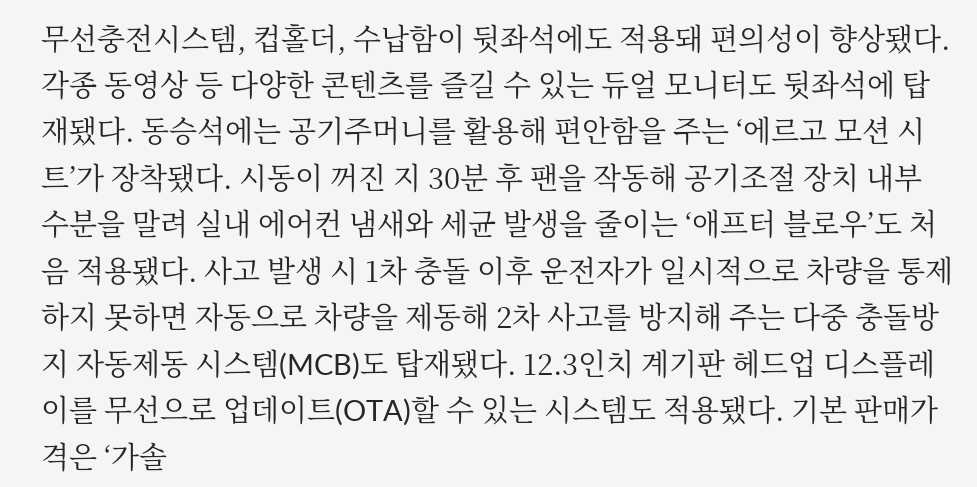무선충전시스템, 컵홀더, 수납함이 뒷좌석에도 적용돼 편의성이 향상됐다. 각종 동영상 등 다양한 콘텐츠를 즐길 수 있는 듀얼 모니터도 뒷좌석에 탑재됐다. 동승석에는 공기주머니를 활용해 편안함을 주는 ‘에르고 모션 시트’가 장착됐다. 시동이 꺼진 지 30분 후 팬을 작동해 공기조절 장치 내부 수분을 말려 실내 에어컨 냄새와 세균 발생을 줄이는 ‘애프터 블로우’도 처음 적용됐다. 사고 발생 시 1차 충돌 이후 운전자가 일시적으로 차량을 통제하지 못하면 자동으로 차량을 제동해 2차 사고를 방지해 주는 다중 충돌방지 자동제동 시스템(MCB)도 탑재됐다. 12.3인치 계기판 헤드업 디스플레이를 무선으로 업데이트(OTA)할 수 있는 시스템도 적용됐다. 기본 판매가격은 ‘가솔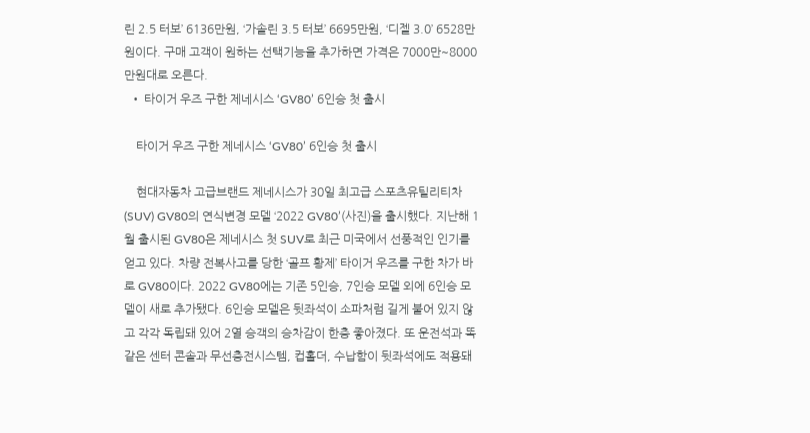린 2.5 터보’ 6136만원, ‘가솔린 3.5 터보’ 6695만원, ‘디젤 3.0’ 6528만원이다. 구매 고객이 원하는 선택기능을 추가하면 가격은 7000만~8000만원대로 오른다.
  • 타이거 우즈 구한 제네시스 ‘GV80’ 6인승 첫 출시

    타이거 우즈 구한 제네시스 ‘GV80’ 6인승 첫 출시

    현대자동차 고급브랜드 제네시스가 30일 최고급 스포츠유틸리티차(SUV) GV80의 연식변경 모델 ‘2022 GV80’(사진)을 출시했다. 지난해 1월 출시된 GV80은 제네시스 첫 SUV로 최근 미국에서 선풍적인 인기를 얻고 있다. 차량 전복사고를 당한 ‘골프 황제’ 타이거 우즈를 구한 차가 바로 GV80이다. 2022 GV80에는 기존 5인승, 7인승 모델 외에 6인승 모델이 새로 추가됐다. 6인승 모델은 뒷좌석이 소파처럼 길게 붙어 있지 않고 각각 독립돼 있어 2열 승객의 승차감이 한층 좋아졌다. 또 운전석과 똑같은 센터 콘솔과 무선충전시스템, 컵홀더, 수납함이 뒷좌석에도 적용돼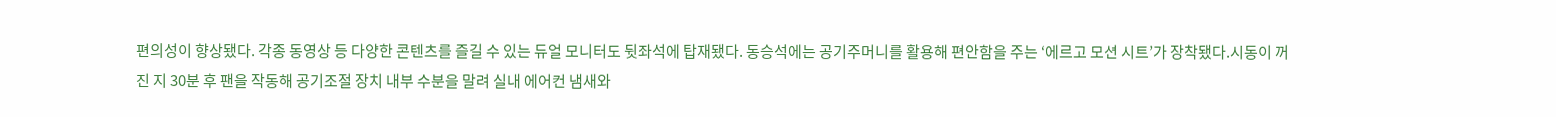편의성이 향상됐다. 각종 동영상 등 다양한 콘텐츠를 즐길 수 있는 듀얼 모니터도 뒷좌석에 탑재됐다. 동승석에는 공기주머니를 활용해 편안함을 주는 ‘에르고 모션 시트’가 장착됐다.시동이 꺼진 지 30분 후 팬을 작동해 공기조절 장치 내부 수분을 말려 실내 에어컨 냄새와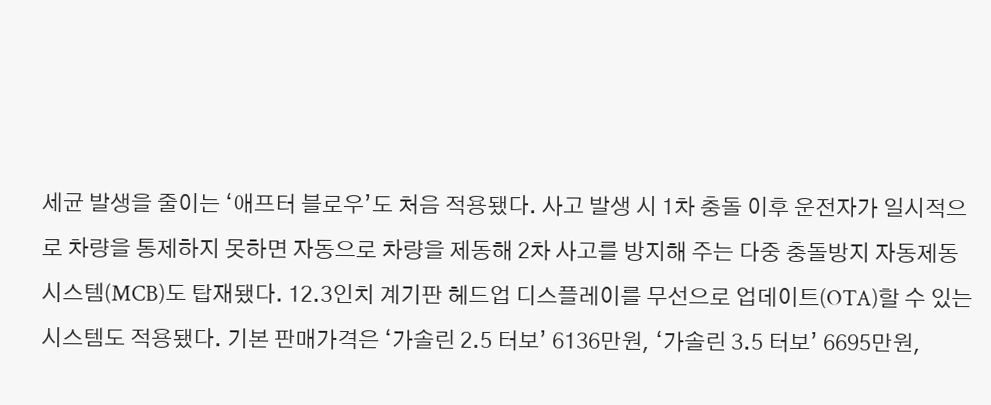세균 발생을 줄이는 ‘애프터 블로우’도 처음 적용됐다. 사고 발생 시 1차 충돌 이후 운전자가 일시적으로 차량을 통제하지 못하면 자동으로 차량을 제동해 2차 사고를 방지해 주는 다중 충돌방지 자동제동 시스템(MCB)도 탑재됐다. 12.3인치 계기판 헤드업 디스플레이를 무선으로 업데이트(OTA)할 수 있는 시스템도 적용됐다. 기본 판매가격은 ‘가솔린 2.5 터보’ 6136만원, ‘가솔린 3.5 터보’ 6695만원,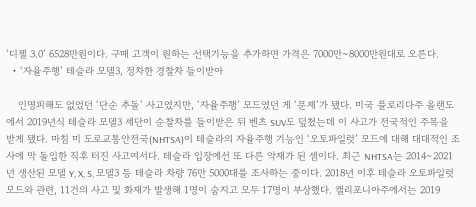‘디젤 3.0’ 6528만원이다. 구매 고객이 원하는 선택기능을 추가하면 가격은 7000만~8000만원대로 오른다.
  • ‘자율주행’ 테슬라 모델3, 정차한 경찰차 들이받아

    인명피해도 없었던 ‘단순 추돌’ 사고였지만, ‘자율주행’ 모드였던 게 ‘문제’가 됐다. 미국 플로리다주 올랜도에서 2019년식 테슬라 모델3 세단이 순찰차를 들이받은 뒤 벤츠 SUV도 덮쳤는데 이 사고가 전국적인 주목을 받게 됐다. 마침 미 도로교통안전국(NHTSA)이 테슬라의 자율주행 기능인 ‘오토파일럿’ 모드에 대해 대대적인 조사에 막 돌입한 직후 터진 사고여서다. 테슬라 입장에선 또 다른 악재가 된 셈이다. 최근 NHTSA는 2014∼2021년 생산된 모델 Y, X, S, 모델3 등 테슬라 차량 76만 5000대를 조사하는 중이다. 2018년 이후 테슬라 오토파일럿 모드와 관련, 11건의 사고 및 화재가 발생해 1명이 숨지고 모두 17명이 부상했다. 캘리포니아주에서는 2019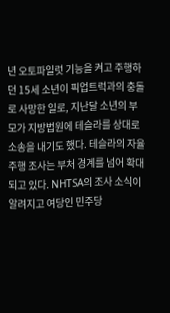년 오토파일럿 기능을 켜고 주행하던 15세 소년이 픽업트럭과의 충돌로 사망한 일로, 지난달 소년의 부모가 지방법원에 테슬라를 상대로 소송을 내기도 했다. 테슬라의 자율주행 조사는 부처 경계를 넘어 확대되고 있다. NHTSA의 조사 소식이 알려지고 여당인 민주당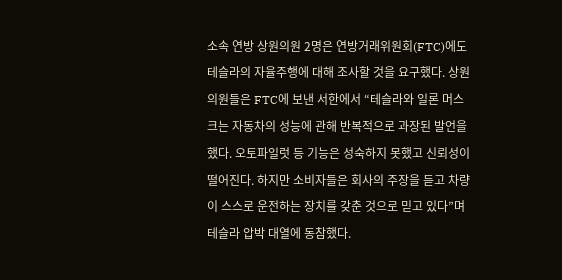소속 연방 상원의원 2명은 연방거래위원회(FTC)에도 테슬라의 자율주행에 대해 조사할 것을 요구했다. 상원의원들은 FTC에 보낸 서한에서 “테슬라와 일론 머스크는 자동차의 성능에 관해 반복적으로 과장된 발언을 했다. 오토파일럿 등 기능은 성숙하지 못했고 신뢰성이 떨어진다. 하지만 소비자들은 회사의 주장을 듣고 차량이 스스로 운전하는 장치를 갖춘 것으로 믿고 있다”며 테슬라 압박 대열에 동참했다.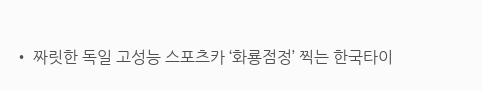• 짜릿한 독일 고성능 스포츠카 ‘화룡점정’ 찍는 한국타이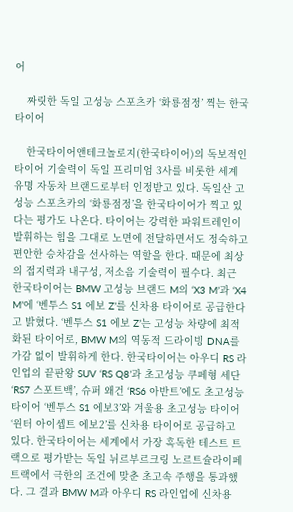어

    짜릿한 독일 고성능 스포츠카 ‘화룡점정’ 찍는 한국타이어

    한국타이어앤테크놀로지(한국타이어)의 독보적인 타이어 기술력이 독일 프리미엄 3사를 비롯한 세계 유명 자동차 브랜드로부터 인정받고 있다. 독일산 고성능 스포츠카의 ‘화룡점정’을 한국타이어가 찍고 있다는 평가도 나온다. 타이어는 강력한 파워트레인이 발휘하는 힘을 그대로 노면에 전달하면서도 정숙하고 편안한 승차감을 선사하는 역할을 한다. 때문에 최상의 접지력과 내구성, 저소음 기술력이 필수다. 최근 한국타이어는 BMW 고성능 브랜드 M의 ‘X3 M’과 ‘X4 M’에 ‘벤투스 S1 에보 Z’를 신차용 타이어로 공급한다고 밝혔다. ‘벤투스 S1 에보 Z’는 고성능 차량에 최적화된 타이어로, BMW M의 역동적 드라이빙 DNA를 가감 없이 발휘하게 한다. 한국타이어는 아우디 RS 라인업의 끝판왕 SUV ‘RS Q8’과 초고성능 쿠페형 세단 ‘RS7 스포트백’, 슈퍼 왜건 ‘RS6 아반트’에도 초고성능 타이어 ‘벤투스 S1 에보3’와 겨울용 초고성능 타이어 ‘윈터 아이셉트 에보2’를 신차용 타이어로 공급하고 있다. 한국타이어는 세계에서 가장 혹독한 테스트 트랙으로 평가받는 독일 뉘르부르크링 노르트슐라이페 트랙에서 극한의 조건에 맞춘 초고속 주행을 통과했다. 그 결과 BMW M과 아우디 RS 라인업에 신차용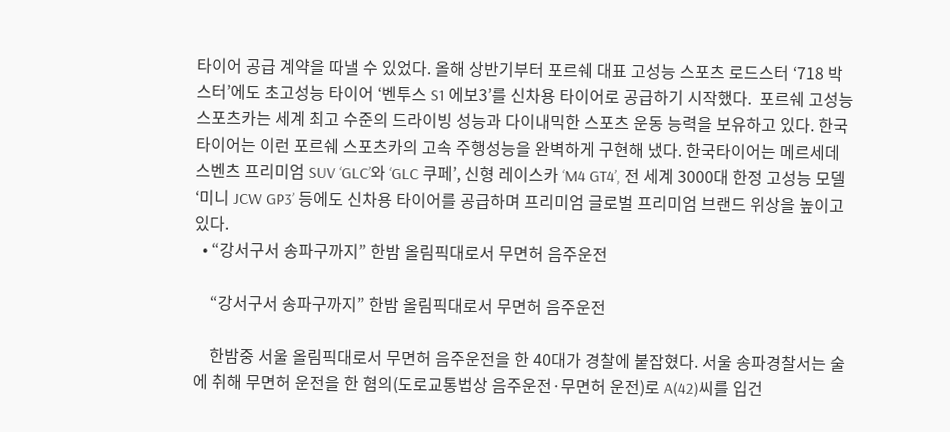타이어 공급 계약을 따낼 수 있었다. 올해 상반기부터 포르쉐 대표 고성능 스포츠 로드스터 ‘718 박스터’에도 초고성능 타이어 ‘벤투스 S1 에보3’를 신차용 타이어로 공급하기 시작했다.  포르쉐 고성능 스포츠카는 세계 최고 수준의 드라이빙 성능과 다이내믹한 스포츠 운동 능력을 보유하고 있다. 한국타이어는 이런 포르쉐 스포츠카의 고속 주행성능을 완벽하게 구현해 냈다. 한국타이어는 메르세데스벤츠 프리미엄 SUV ‘GLC’와 ‘GLC 쿠페’, 신형 레이스카 ‘M4 GT4’, 전 세계 3000대 한정 고성능 모델 ‘미니 JCW GP3’ 등에도 신차용 타이어를 공급하며 프리미엄 글로벌 프리미엄 브랜드 위상을 높이고 있다.
  • “강서구서 송파구까지” 한밤 올림픽대로서 무면허 음주운전

    “강서구서 송파구까지” 한밤 올림픽대로서 무면허 음주운전

    한밤중 서울 올림픽대로서 무면허 음주운전을 한 40대가 경찰에 붙잡혔다. 서울 송파경찰서는 술에 취해 무면허 운전을 한 혐의(도로교통법상 음주운전·무면허 운전)로 A(42)씨를 입건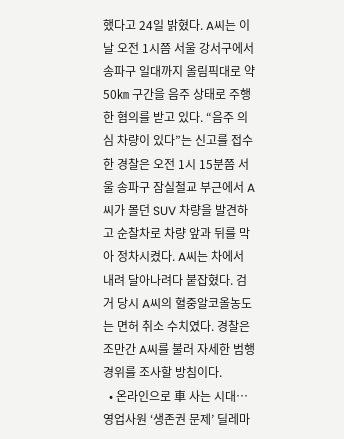했다고 24일 밝혔다. A씨는 이날 오전 1시쯤 서울 강서구에서 송파구 일대까지 올림픽대로 약 50㎞ 구간을 음주 상태로 주행한 혐의를 받고 있다. “음주 의심 차량이 있다”는 신고를 접수한 경찰은 오전 1시 15분쯤 서울 송파구 잠실철교 부근에서 A씨가 몰던 SUV 차량을 발견하고 순찰차로 차량 앞과 뒤를 막아 정차시켰다. A씨는 차에서 내려 달아나려다 붙잡혔다. 검거 당시 A씨의 혈중알코올농도는 면허 취소 수치였다. 경찰은 조만간 A씨를 불러 자세한 범행 경위를 조사할 방침이다.
  • 온라인으로 車 사는 시대… 영업사원 ‘생존권 문제’ 딜레마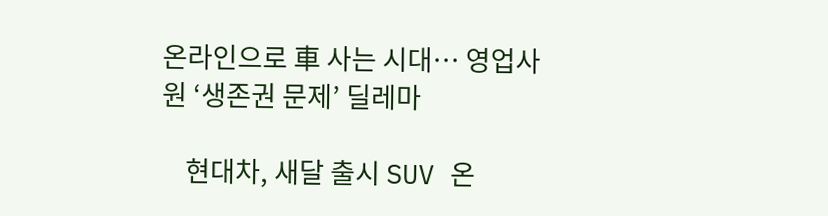온라인으로 車 사는 시대… 영업사원 ‘생존권 문제’ 딜레마

    현대차, 새달 출시 SUV 온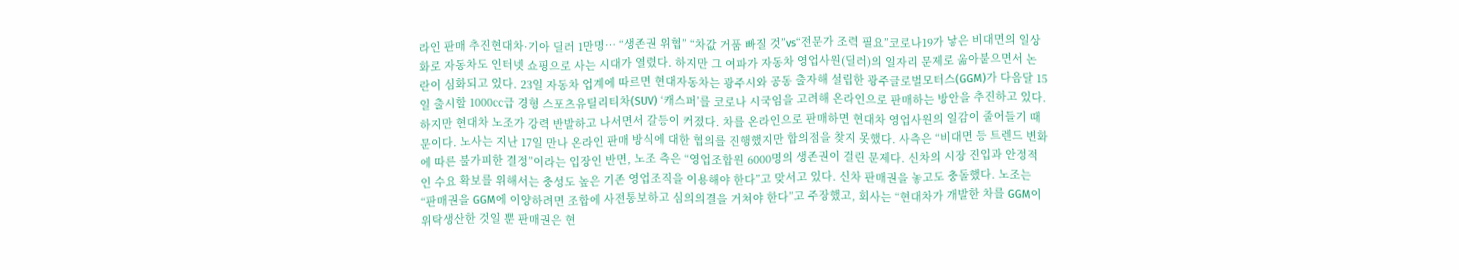라인 판매 추진현대차·기아 딜러 1만명… “생존권 위협” “차값 거품 빠질 것”vs“전문가 조력 필요”코로나19가 낳은 비대면의 일상화로 자동차도 인터넷 쇼핑으로 사는 시대가 열렸다. 하지만 그 여파가 자동차 영업사원(딜러)의 일자리 문제로 옮아붙으면서 논란이 심화되고 있다. 23일 자동차 업계에 따르면 현대자동차는 광주시와 공동 출자해 설립한 광주글로벌모터스(GGM)가 다음달 15일 출시할 1000㏄급 경형 스포츠유틸리티차(SUV) ‘캐스퍼’를 코로나 시국임을 고려해 온라인으로 판매하는 방안을 추진하고 있다. 하지만 현대차 노조가 강력 반발하고 나서면서 갈등이 커졌다. 차를 온라인으로 판매하면 현대차 영업사원의 일감이 줄어들기 때문이다. 노사는 지난 17일 만나 온라인 판매 방식에 대한 협의를 진행했지만 합의점을 찾지 못했다. 사측은 “비대면 등 트렌드 변화에 따른 불가피한 결정”이라는 입장인 반면, 노조 측은 “영업조합원 6000명의 생존권이 걸린 문제다. 신차의 시장 진입과 안정적인 수요 확보를 위해서는 충성도 높은 기존 영업조직을 이용해야 한다”고 맞서고 있다. 신차 판매권을 놓고도 충돌했다. 노조는 “판매권을 GGM에 이양하려면 조합에 사전통보하고 심의의결을 거쳐야 한다”고 주장했고, 회사는 “현대차가 개발한 차를 GGM이 위탁생산한 것일 뿐 판매권은 현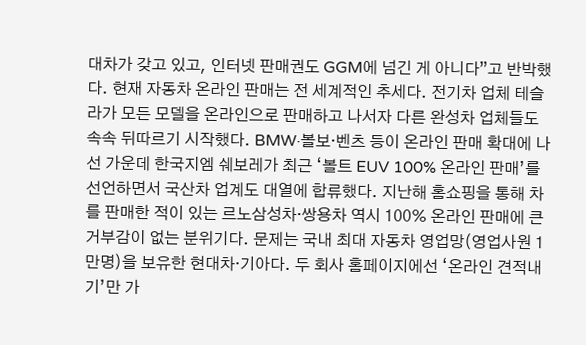대차가 갖고 있고, 인터넷 판매권도 GGM에 넘긴 게 아니다”고 반박했다. 현재 자동차 온라인 판매는 전 세계적인 추세다. 전기차 업체 테슬라가 모든 모델을 온라인으로 판매하고 나서자 다른 완성차 업체들도 속속 뒤따르기 시작했다. BMW·볼보·벤츠 등이 온라인 판매 확대에 나선 가운데 한국지엠 쉐보레가 최근 ‘볼트 EUV 100% 온라인 판매’를 선언하면서 국산차 업계도 대열에 합류했다. 지난해 홈쇼핑을 통해 차를 판매한 적이 있는 르노삼성차·쌍용차 역시 100% 온라인 판매에 큰 거부감이 없는 분위기다. 문제는 국내 최대 자동차 영업망(영업사원 1만명)을 보유한 현대차·기아다. 두 회사 홈페이지에선 ‘온라인 견적내기’만 가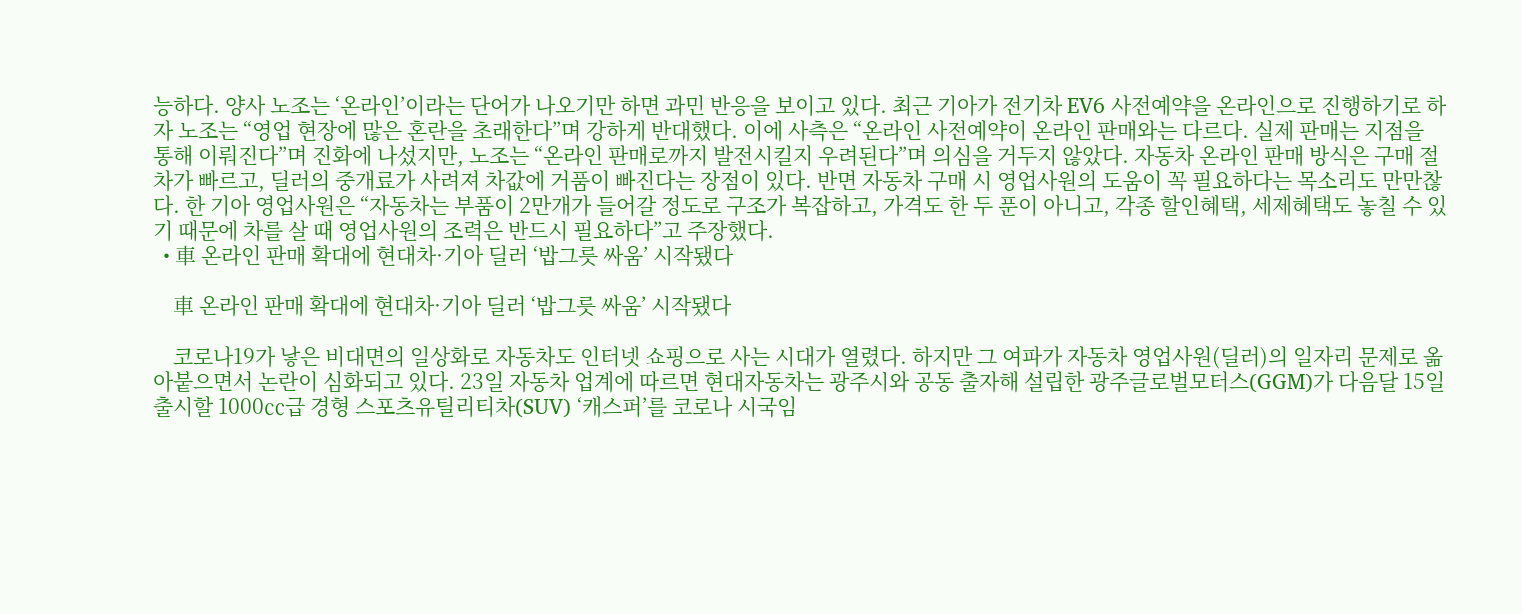능하다. 양사 노조는 ‘온라인’이라는 단어가 나오기만 하면 과민 반응을 보이고 있다. 최근 기아가 전기차 EV6 사전예약을 온라인으로 진행하기로 하자 노조는 “영업 현장에 많은 혼란을 초래한다”며 강하게 반대했다. 이에 사측은 “온라인 사전예약이 온라인 판매와는 다르다. 실제 판매는 지점을 통해 이뤄진다”며 진화에 나섰지만, 노조는 “온라인 판매로까지 발전시킬지 우려된다”며 의심을 거두지 않았다. 자동차 온라인 판매 방식은 구매 절차가 빠르고, 딜러의 중개료가 사려져 차값에 거품이 빠진다는 장점이 있다. 반면 자동차 구매 시 영업사원의 도움이 꼭 필요하다는 목소리도 만만찮다. 한 기아 영업사원은 “자동차는 부품이 2만개가 들어갈 정도로 구조가 복잡하고, 가격도 한 두 푼이 아니고, 각종 할인혜택, 세제혜택도 놓칠 수 있기 때문에 차를 살 때 영업사원의 조력은 반드시 필요하다”고 주장했다.
  • 車 온라인 판매 확대에 현대차·기아 딜러 ‘밥그릇 싸움’ 시작됐다

    車 온라인 판매 확대에 현대차·기아 딜러 ‘밥그릇 싸움’ 시작됐다

    코로나19가 낳은 비대면의 일상화로 자동차도 인터넷 쇼핑으로 사는 시대가 열렸다. 하지만 그 여파가 자동차 영업사원(딜러)의 일자리 문제로 옮아붙으면서 논란이 심화되고 있다. 23일 자동차 업계에 따르면 현대자동차는 광주시와 공동 출자해 설립한 광주글로벌모터스(GGM)가 다음달 15일 출시할 1000㏄급 경형 스포츠유틸리티차(SUV) ‘캐스퍼’를 코로나 시국임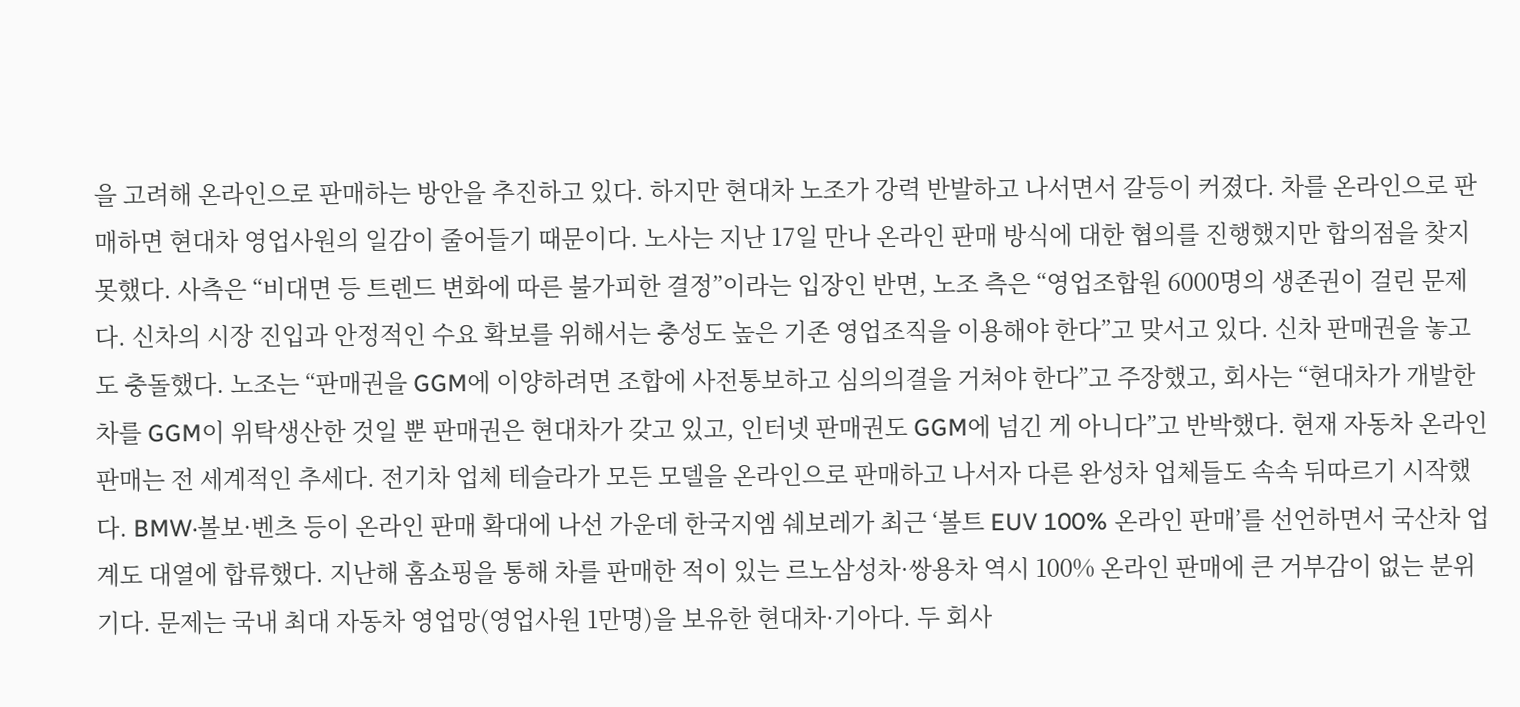을 고려해 온라인으로 판매하는 방안을 추진하고 있다. 하지만 현대차 노조가 강력 반발하고 나서면서 갈등이 커졌다. 차를 온라인으로 판매하면 현대차 영업사원의 일감이 줄어들기 때문이다. 노사는 지난 17일 만나 온라인 판매 방식에 대한 협의를 진행했지만 합의점을 찾지 못했다. 사측은 “비대면 등 트렌드 변화에 따른 불가피한 결정”이라는 입장인 반면, 노조 측은 “영업조합원 6000명의 생존권이 걸린 문제다. 신차의 시장 진입과 안정적인 수요 확보를 위해서는 충성도 높은 기존 영업조직을 이용해야 한다”고 맞서고 있다. 신차 판매권을 놓고도 충돌했다. 노조는 “판매권을 GGM에 이양하려면 조합에 사전통보하고 심의의결을 거쳐야 한다”고 주장했고, 회사는 “현대차가 개발한 차를 GGM이 위탁생산한 것일 뿐 판매권은 현대차가 갖고 있고, 인터넷 판매권도 GGM에 넘긴 게 아니다”고 반박했다. 현재 자동차 온라인 판매는 전 세계적인 추세다. 전기차 업체 테슬라가 모든 모델을 온라인으로 판매하고 나서자 다른 완성차 업체들도 속속 뒤따르기 시작했다. BMW·볼보·벤츠 등이 온라인 판매 확대에 나선 가운데 한국지엠 쉐보레가 최근 ‘볼트 EUV 100% 온라인 판매’를 선언하면서 국산차 업계도 대열에 합류했다. 지난해 홈쇼핑을 통해 차를 판매한 적이 있는 르노삼성차·쌍용차 역시 100% 온라인 판매에 큰 거부감이 없는 분위기다. 문제는 국내 최대 자동차 영업망(영업사원 1만명)을 보유한 현대차·기아다. 두 회사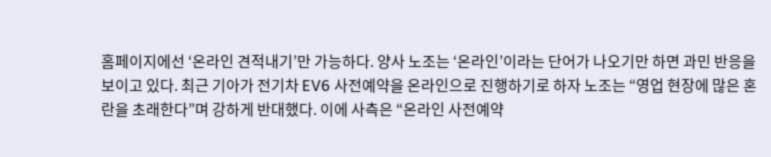홈페이지에선 ‘온라인 견적내기’만 가능하다. 양사 노조는 ‘온라인’이라는 단어가 나오기만 하면 과민 반응을 보이고 있다. 최근 기아가 전기차 EV6 사전예약을 온라인으로 진행하기로 하자 노조는 “영업 현장에 많은 혼란을 초래한다”며 강하게 반대했다. 이에 사측은 “온라인 사전예약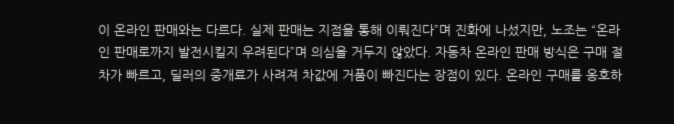이 온라인 판매와는 다르다. 실제 판매는 지점을 통해 이뤄진다”며 진화에 나섰지만, 노조는 “온라인 판매로까지 발전시킬지 우려된다”며 의심을 거두지 않았다. 자동차 온라인 판매 방식은 구매 절차가 빠르고, 딜러의 중개료가 사려져 차값에 거품이 빠진다는 장점이 있다. 온라인 구매를 옹호하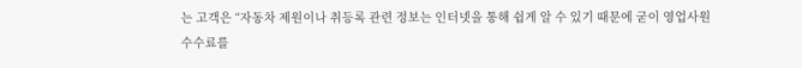는 고객은 “자동차 제원이나 취등록 관련 정보는 인터넷을 통해 쉽게 알 수 있기 때문에 굳이 영업사원 수수료를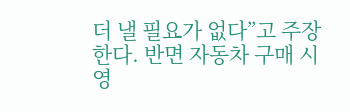더 낼 필요가 없다”고 주장한다. 반면 자동차 구매 시 영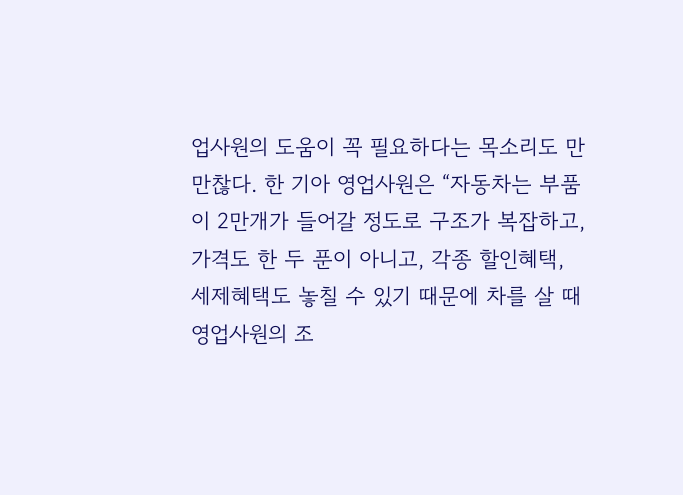업사원의 도움이 꼭 필요하다는 목소리도 만만찮다. 한 기아 영업사원은 “자동차는 부품이 2만개가 들어갈 정도로 구조가 복잡하고, 가격도 한 두 푼이 아니고, 각종 할인혜택, 세제혜택도 놓칠 수 있기 때문에 차를 살 때 영업사원의 조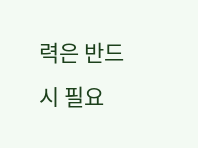력은 반드시 필요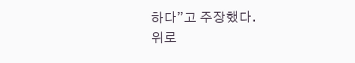하다”고 주장했다.
위로